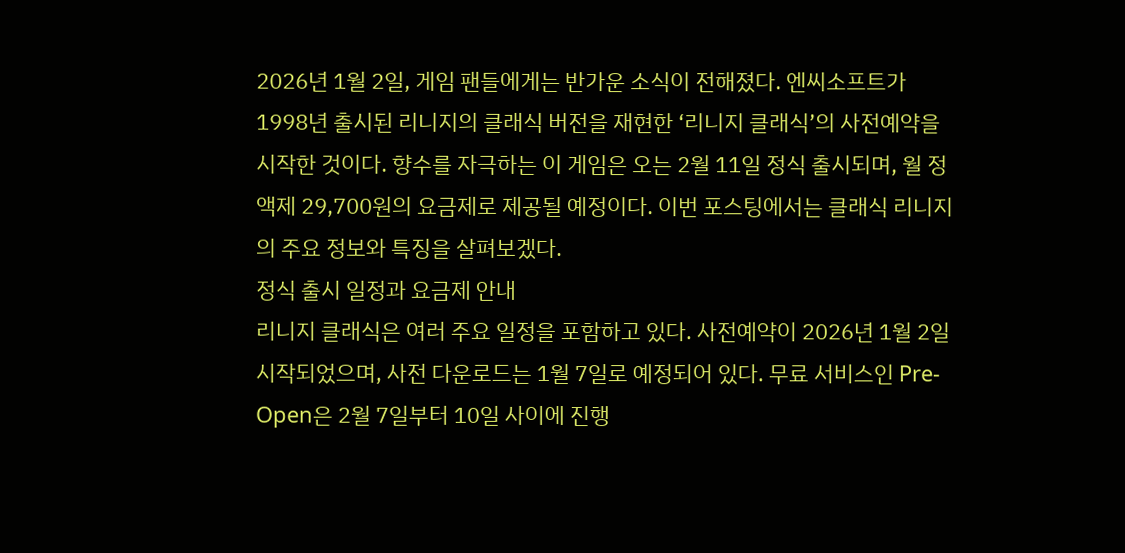2026년 1월 2일, 게임 팬들에게는 반가운 소식이 전해졌다. 엔씨소프트가 1998년 출시된 리니지의 클래식 버전을 재현한 ‘리니지 클래식’의 사전예약을 시작한 것이다. 향수를 자극하는 이 게임은 오는 2월 11일 정식 출시되며, 월 정액제 29,700원의 요금제로 제공될 예정이다. 이번 포스팅에서는 클래식 리니지의 주요 정보와 특징을 살펴보겠다.
정식 출시 일정과 요금제 안내
리니지 클래식은 여러 주요 일정을 포함하고 있다. 사전예약이 2026년 1월 2일 시작되었으며, 사전 다운로드는 1월 7일로 예정되어 있다. 무료 서비스인 Pre-Open은 2월 7일부터 10일 사이에 진행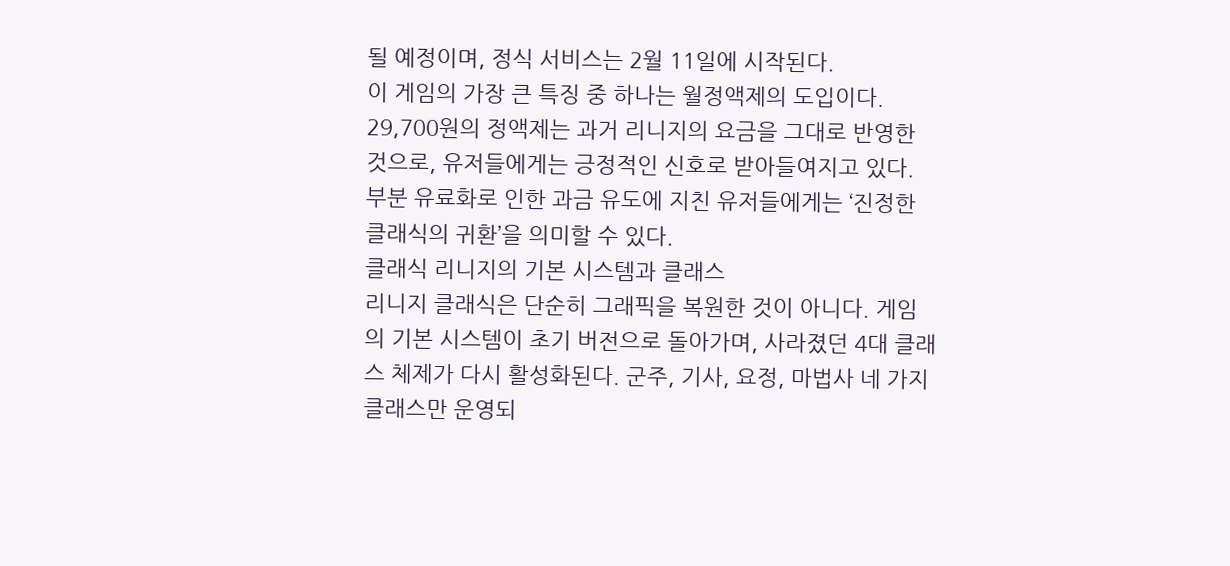될 예정이며, 정식 서비스는 2월 11일에 시작된다.
이 게임의 가장 큰 특징 중 하나는 월정액제의 도입이다. 29,700원의 정액제는 과거 리니지의 요금을 그대로 반영한 것으로, 유저들에게는 긍정적인 신호로 받아들여지고 있다. 부분 유료화로 인한 과금 유도에 지친 유저들에게는 ‘진정한 클래식의 귀환’을 의미할 수 있다.
클래식 리니지의 기본 시스템과 클래스
리니지 클래식은 단순히 그래픽을 복원한 것이 아니다. 게임의 기본 시스템이 초기 버전으로 돌아가며, 사라졌던 4대 클래스 체제가 다시 활성화된다. 군주, 기사, 요정, 마법사 네 가지 클래스만 운영되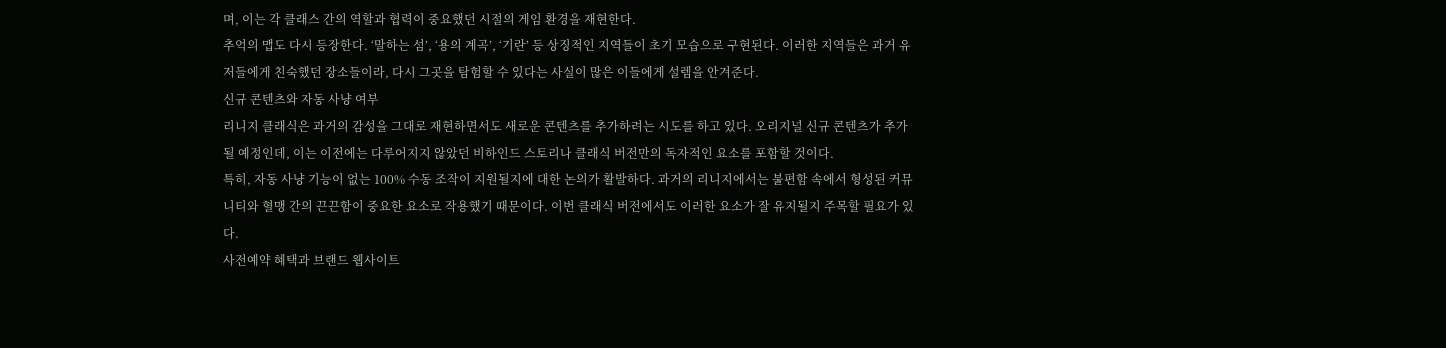며, 이는 각 클래스 간의 역할과 협력이 중요했던 시절의 게임 환경을 재현한다.
추억의 맵도 다시 등장한다. ‘말하는 섬’, ‘용의 계곡’, ‘기란’ 등 상징적인 지역들이 초기 모습으로 구현된다. 이러한 지역들은 과거 유저들에게 친숙했던 장소들이라, 다시 그곳을 탐험할 수 있다는 사실이 많은 이들에게 설렘을 안겨준다.
신규 콘텐츠와 자동 사냥 여부
리니지 클래식은 과거의 감성을 그대로 재현하면서도 새로운 콘텐츠를 추가하려는 시도를 하고 있다. 오리지널 신규 콘텐츠가 추가될 예정인데, 이는 이전에는 다루어지지 않았던 비하인드 스토리나 클래식 버전만의 독자적인 요소를 포함할 것이다.
특히, 자동 사냥 기능이 없는 100% 수동 조작이 지원될지에 대한 논의가 활발하다. 과거의 리니지에서는 불편함 속에서 형성된 커뮤니티와 혈맹 간의 끈끈함이 중요한 요소로 작용했기 때문이다. 이번 클래식 버전에서도 이러한 요소가 잘 유지될지 주목할 필요가 있다.
사전예약 혜택과 브랜드 웹사이트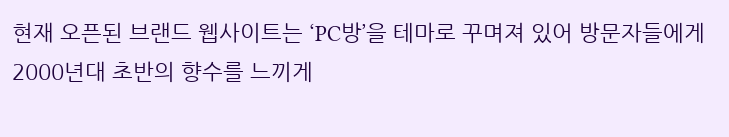현재 오픈된 브랜드 웹사이트는 ‘PC방’을 테마로 꾸며져 있어 방문자들에게 2000년대 초반의 향수를 느끼게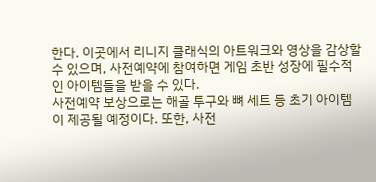한다. 이곳에서 리니지 클래식의 아트워크와 영상을 감상할 수 있으며, 사전예약에 참여하면 게임 초반 성장에 필수적인 아이템들을 받을 수 있다.
사전예약 보상으로는 해골 투구와 뼈 세트 등 초기 아이템이 제공될 예정이다. 또한, 사전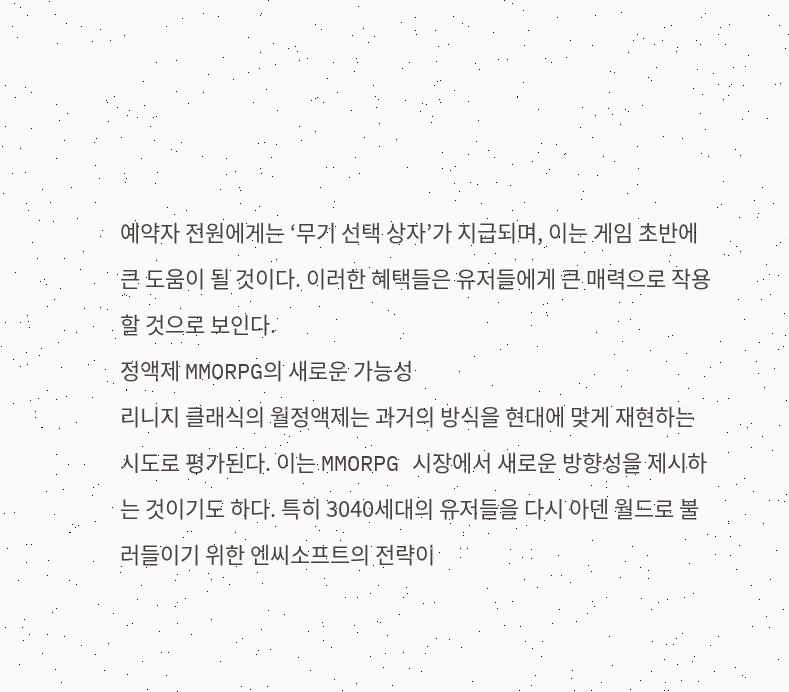예약자 전원에게는 ‘무기 선택 상자’가 지급되며, 이는 게임 초반에 큰 도움이 될 것이다. 이러한 혜택들은 유저들에게 큰 매력으로 작용할 것으로 보인다.
정액제 MMORPG의 새로운 가능성
리니지 클래식의 월정액제는 과거의 방식을 현대에 맞게 재현하는 시도로 평가된다. 이는 MMORPG 시장에서 새로운 방향성을 제시하는 것이기도 하다. 특히 3040세대의 유저들을 다시 아덴 월드로 불러들이기 위한 엔씨소프트의 전략이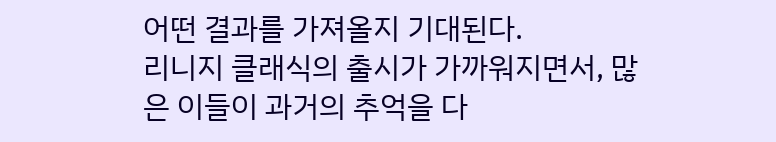어떤 결과를 가져올지 기대된다.
리니지 클래식의 출시가 가까워지면서, 많은 이들이 과거의 추억을 다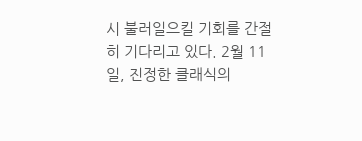시 불러일으킬 기회를 간절히 기다리고 있다. 2월 11일, 진정한 클래식의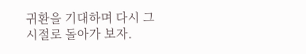귀환을 기대하며 다시 그 시절로 돌아가 보자.